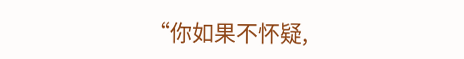“你如果不怀疑,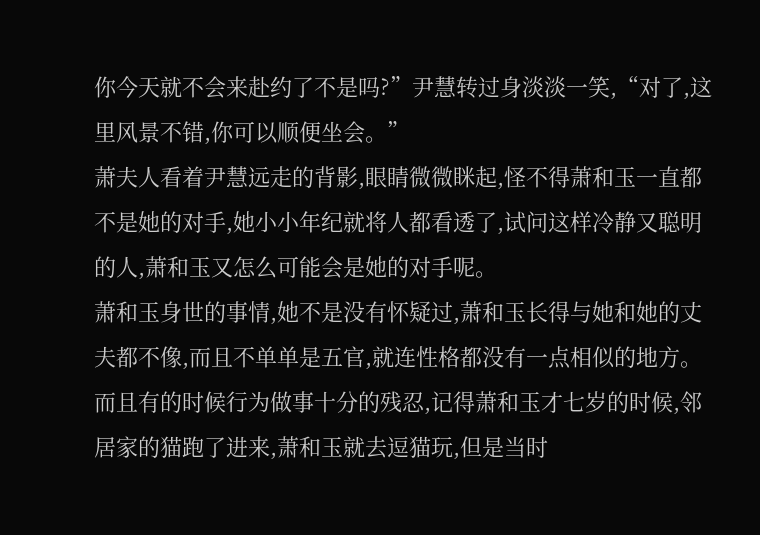你今天就不会来赴约了不是吗?”尹慧转过身淡淡一笑,“对了,这里风景不错,你可以顺便坐会。”
萧夫人看着尹慧远走的背影,眼睛微微眯起,怪不得萧和玉一直都不是她的对手,她小小年纪就将人都看透了,试问这样冷静又聪明的人,萧和玉又怎么可能会是她的对手呢。
萧和玉身世的事情,她不是没有怀疑过,萧和玉长得与她和她的丈夫都不像,而且不单单是五官,就连性格都没有一点相似的地方。
而且有的时候行为做事十分的残忍,记得萧和玉才七岁的时候,邻居家的猫跑了进来,萧和玉就去逗猫玩,但是当时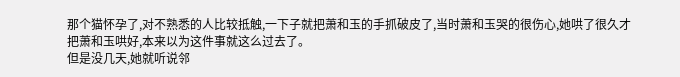那个猫怀孕了,对不熟悉的人比较抵触,一下子就把萧和玉的手抓破皮了,当时萧和玉哭的很伤心,她哄了很久才把萧和玉哄好,本来以为这件事就这么过去了。
但是没几天,她就听说邻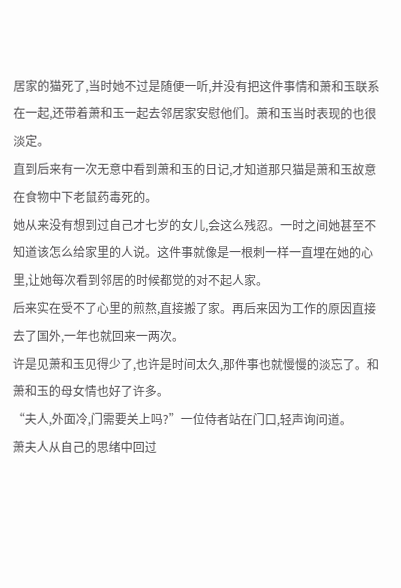居家的猫死了,当时她不过是随便一听,并没有把这件事情和萧和玉联系在一起,还带着萧和玉一起去邻居家安慰他们。萧和玉当时表现的也很淡定。
直到后来有一次无意中看到萧和玉的日记,才知道那只猫是萧和玉故意在食物中下老鼠药毒死的。
她从来没有想到过自己才七岁的女儿,会这么残忍。一时之间她甚至不知道该怎么给家里的人说。这件事就像是一根刺一样一直埋在她的心里,让她每次看到邻居的时候都觉的对不起人家。
后来实在受不了心里的煎熬,直接搬了家。再后来因为工作的原因直接去了国外,一年也就回来一两次。
许是见萧和玉见得少了,也许是时间太久,那件事也就慢慢的淡忘了。和萧和玉的母女情也好了许多。
“夫人,外面冷,门需要关上吗?”一位侍者站在门口,轻声询问道。
萧夫人从自己的思绪中回过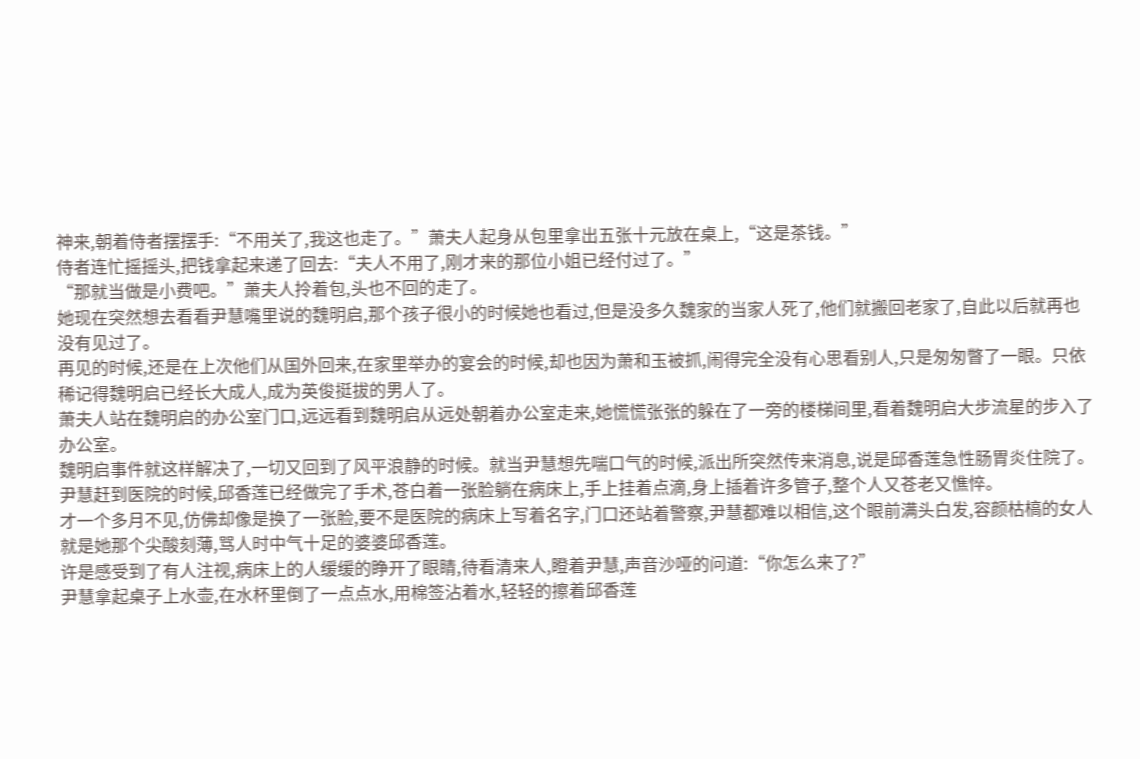神来,朝着侍者摆摆手:“不用关了,我这也走了。”萧夫人起身从包里拿出五张十元放在桌上,“这是茶钱。”
侍者连忙摇摇头,把钱拿起来递了回去:“夫人不用了,刚才来的那位小姐已经付过了。”
“那就当做是小费吧。”萧夫人拎着包,头也不回的走了。
她现在突然想去看看尹慧嘴里说的魏明启,那个孩子很小的时候她也看过,但是没多久魏家的当家人死了,他们就搬回老家了,自此以后就再也没有见过了。
再见的时候,还是在上次他们从国外回来,在家里举办的宴会的时候,却也因为萧和玉被抓,闹得完全没有心思看别人,只是匆匆瞥了一眼。只依稀记得魏明启已经长大成人,成为英俊挺拔的男人了。
萧夫人站在魏明启的办公室门口,远远看到魏明启从远处朝着办公室走来,她慌慌张张的躲在了一旁的楼梯间里,看着魏明启大步流星的步入了办公室。
魏明启事件就这样解决了,一切又回到了风平浪静的时候。就当尹慧想先喘口气的时候,派出所突然传来消息,说是邱香莲急性肠胃炎住院了。
尹慧赶到医院的时候,邱香莲已经做完了手术,苍白着一张脸躺在病床上,手上挂着点滴,身上插着许多管子,整个人又苍老又憔悴。
才一个多月不见,仿佛却像是换了一张脸,要不是医院的病床上写着名字,门口还站着警察,尹慧都难以相信,这个眼前满头白发,容颜枯槁的女人就是她那个尖酸刻薄,骂人时中气十足的婆婆邱香莲。
许是感受到了有人注视,病床上的人缓缓的睁开了眼睛,待看清来人,瞪着尹慧,声音沙哑的问道:“你怎么来了?”
尹慧拿起桌子上水壶,在水杯里倒了一点点水,用棉签沾着水,轻轻的擦着邱香莲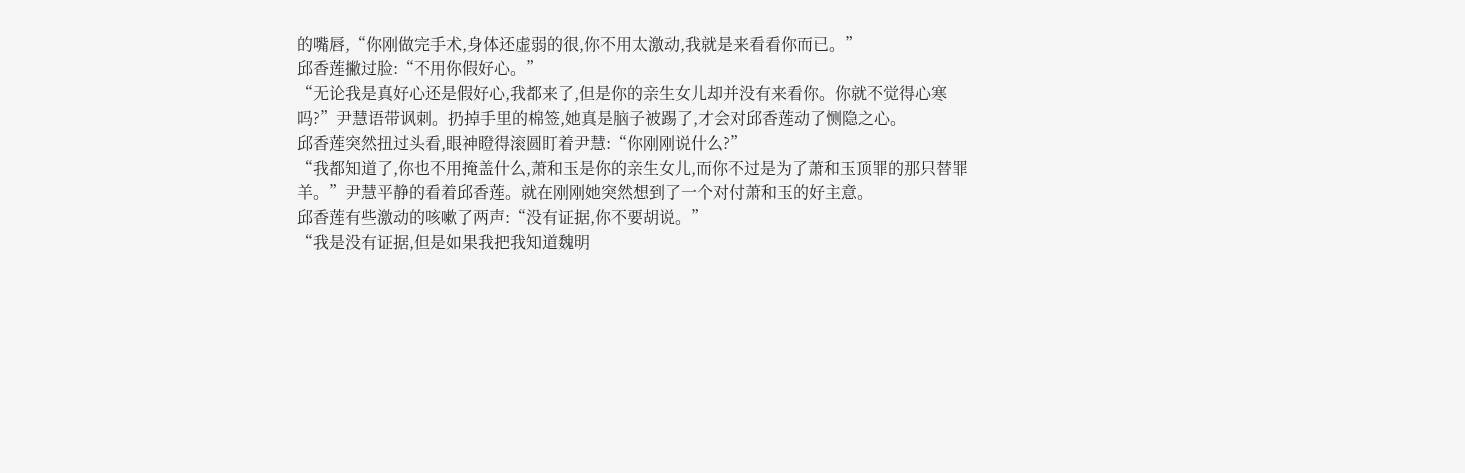的嘴唇,“你刚做完手术,身体还虚弱的很,你不用太激动,我就是来看看你而已。”
邱香莲撇过脸:“不用你假好心。”
“无论我是真好心还是假好心,我都来了,但是你的亲生女儿却并没有来看你。你就不觉得心寒吗?”尹慧语带讽刺。扔掉手里的棉签,她真是脑子被踢了,才会对邱香莲动了恻隐之心。
邱香莲突然扭过头看,眼神瞪得滚圆盯着尹慧:“你刚刚说什么?”
“我都知道了,你也不用掩盖什么,萧和玉是你的亲生女儿,而你不过是为了萧和玉顶罪的那只替罪羊。”尹慧平静的看着邱香莲。就在刚刚她突然想到了一个对付萧和玉的好主意。
邱香莲有些激动的咳嗽了两声:“没有证据,你不要胡说。”
“我是没有证据,但是如果我把我知道魏明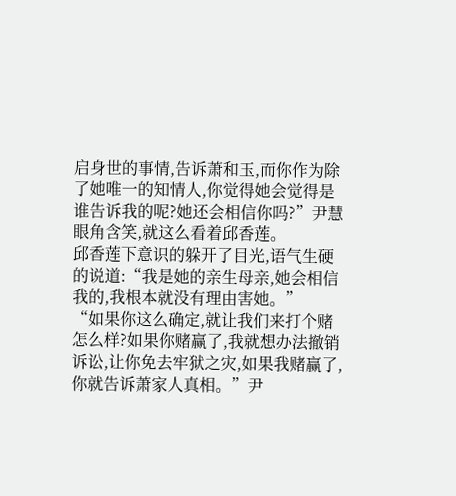启身世的事情,告诉萧和玉,而你作为除了她唯一的知情人,你觉得她会觉得是谁告诉我的呢?她还会相信你吗?”尹慧眼角含笑,就这么看着邱香莲。
邱香莲下意识的躲开了目光,语气生硬的说道:“我是她的亲生母亲,她会相信我的,我根本就没有理由害她。”
“如果你这么确定,就让我们来打个赌怎么样?如果你赌赢了,我就想办法撤销诉讼,让你免去牢狱之灾,如果我赌赢了,你就告诉萧家人真相。”尹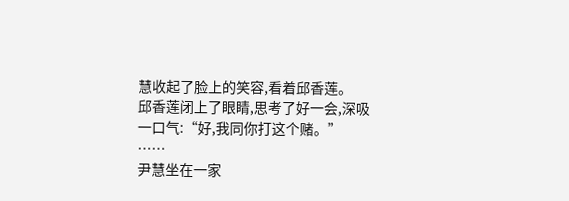慧收起了脸上的笑容,看着邱香莲。
邱香莲闭上了眼睛,思考了好一会,深吸一口气:“好,我同你打这个赌。”
……
尹慧坐在一家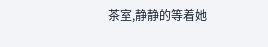茶室,静静的等着她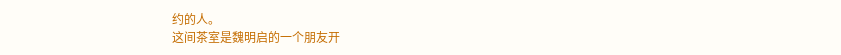约的人。
这间茶室是魏明启的一个朋友开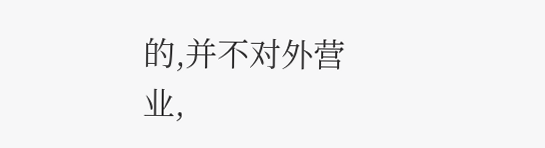的,并不对外营业,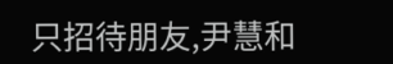只招待朋友,尹慧和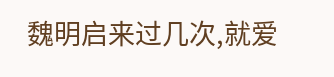魏明启来过几次,就爱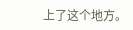上了这个地方。